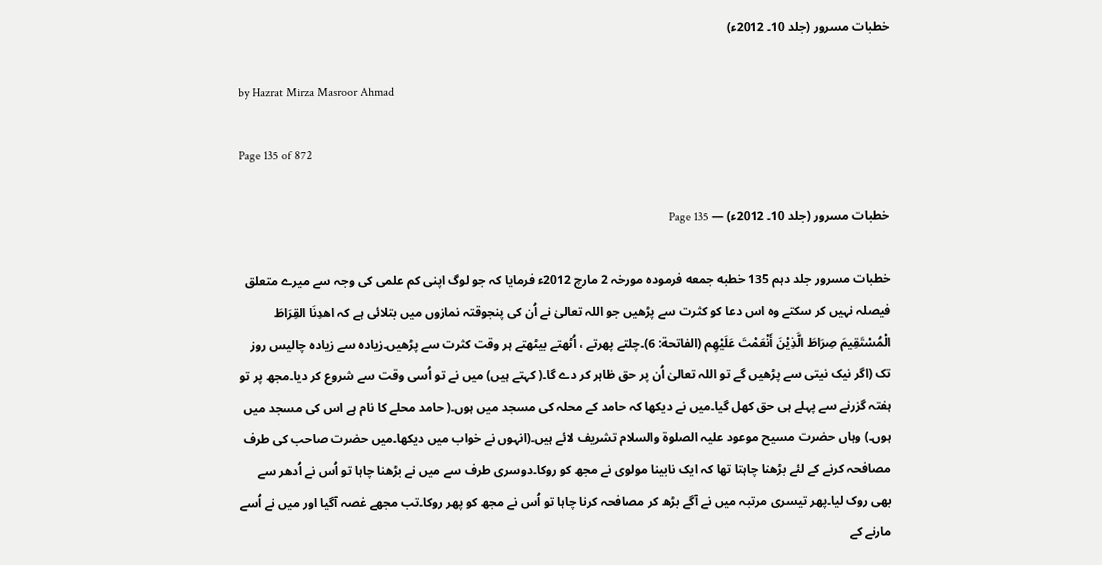خطبات مسرور (جلد 10۔ 2012ء)

by Hazrat Mirza Masroor Ahmad

Page 135 of 872

خطبات مسرور (جلد 10۔ 2012ء) — Page 135

خطبات مسرور جلد دہم 135 خطبه جمعه فرمودہ مورخہ 2 مارچ 2012ء فرمایا کہ جو لوگ اپنی کم علمی کی وجہ سے میرے متعلق فیصلہ نہیں کر سکتے وہ اس دعا کو کثرت سے پڑھیں جو اللہ تعالیٰ نے اُن کی پنجوقتہ نمازوں میں بتلائی ہے کہ اھدِنَا القِرَاطَ الْمُسْتَقِيمَ صِرَاطَ الَّذِيْنَ أَنْعَمْتَ عَلَيْهِم (الفاتحة: 6)۔چلتے پھرتے ، اُٹھتے بیٹھتے ہر وقت کثرت سے پڑھیں۔زیادہ سے زیادہ چالیس روز تک (اگر نیک نیتی سے پڑھیں گے تو اللہ تعالیٰ اُن پر حق ظاہر کر دے گا۔( کہتے ہیں) میں نے تو اُسی وقت سے شروع کر دیا۔مجھ پر تو ہفتہ گزرنے سے پہلے ہی حق کھل گیا۔میں نے دیکھا کہ حامد کے محلہ کی مسجد میں ہوں۔( حامد محلے کا نام ہے اس کی مسجد میں ہوں۔) وہاں حضرت مسیح موعود علیہ الصلوۃ والسلام تشریف لائے ہیں۔(انہوں نے خواب میں دیکھا۔میں حضرت صاحب کی طرف مصافحہ کرنے کے لئے بڑھنا چاہتا تھا کہ ایک نابینا مولوی نے مجھ کو روکا۔دوسری طرف سے میں نے بڑھنا چاہا تو اُس نے اُدھر سے بھی روک لیا۔پھر تیسری مرتبہ میں نے آگے بڑھ کر مصافحہ کرنا چاہا تو اُس نے مجھ کو پھر روکا۔تب مجھے غصہ آگیا اور میں نے اُسے مارنے کے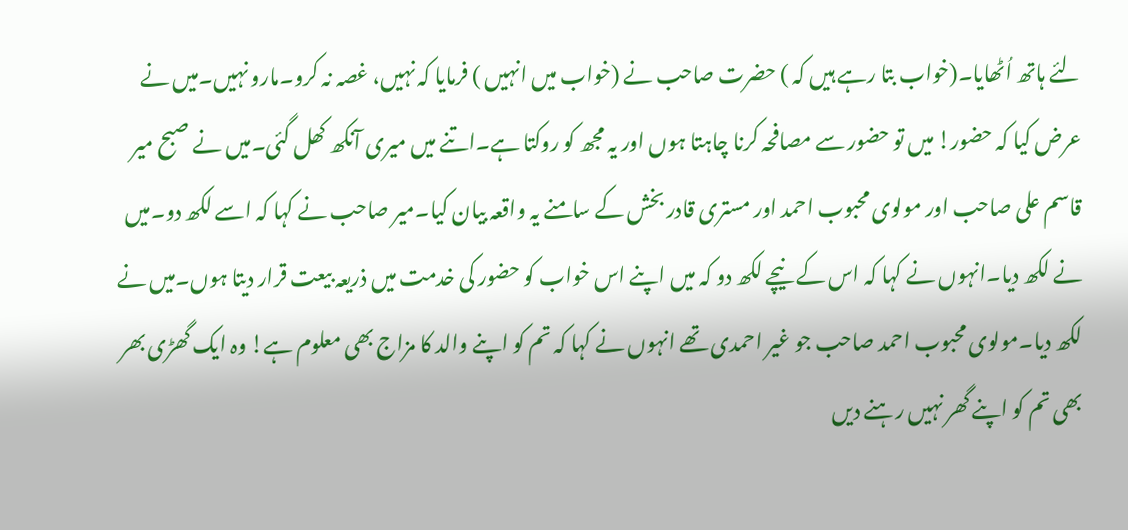لئے ہاتھ اُٹھایا۔(خواب بتا رہے ہیں کہ ) حضرت صاحب نے (خواب میں انہیں ) فرمایا کہ نہیں، غصہ نہ کرو۔مارو نہیں۔میں نے عرض کیا کہ حضور! میں تو حضور سے مصافحہ کرنا چاہتا ہوں اور یہ مجھ کو روکتا ہے۔اتنے میں میری آنکھ کھل گئی۔میں نے صبح میر قاسم علی صاحب اور مولوی محبوب احمد اور مستری قادر بخش کے سامنے یہ واقعہ بیان کیا۔میر صاحب نے کہا کہ اسے لکھ دو۔میں نے لکھ دیا۔انہوں نے کہا کہ اس کے نیچے لکھ دو کہ میں اپنے اس خواب کو حضور کی خدمت میں ذریعہ بیعت قرار دیتا ہوں۔میں نے لکھ دیا۔مولوی محبوب احمد صاحب جو غیر احمدی تھے انہوں نے کہا کہ تم کو اپنے والد کا مزاج بھی معلوم ہے! وہ ایک گھڑی بھر بھی تم کو اپنے گھر نہیں رہنے دیں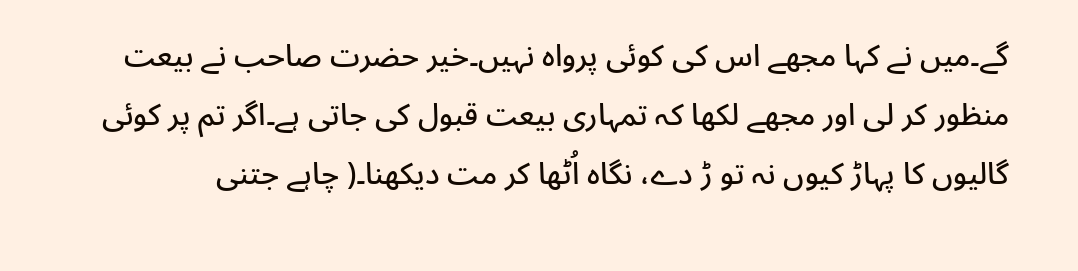گے۔میں نے کہا مجھے اس کی کوئی پرواہ نہیں۔خیر حضرت صاحب نے بیعت منظور کر لی اور مجھے لکھا کہ تمہاری بیعت قبول کی جاتی ہے۔اگر تم پر کوئی گالیوں کا پہاڑ کیوں نہ تو ڑ دے، نگاہ اُٹھا کر مت دیکھنا۔( چاہے جتنی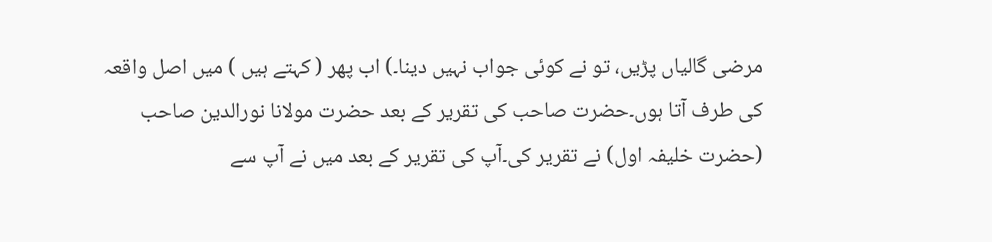مرضی گالیاں پڑیں، تو نے کوئی جواب نہیں دینا۔) اب پھر ( کہتے ہیں ) میں اصل واقعہ کی طرف آتا ہوں۔حضرت صاحب کی تقریر کے بعد حضرت مولانا نورالدین صاحب (حضرت خلیفہ اول) نے تقریر کی۔آپ کی تقریر کے بعد میں نے آپ سے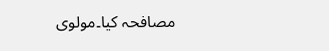مصافحہ کیا۔مولوی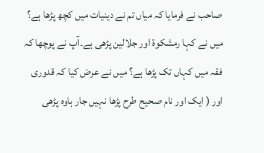صاحب نے فرمایا کہ میاں تم نے دینیات میں کچھ پڑھا ہے؟ میں نے کہا رمشکوۃ اور جلالین پڑھی ہے۔آپ نے پوچھا کہ فقہ میں کہاں تک پڑھا ہے؟ میں نے عرض کیا کہ قدوری اور ( ایک اور نام صحیح طرح پڑھا نہیں جار ہاوہ پڑھی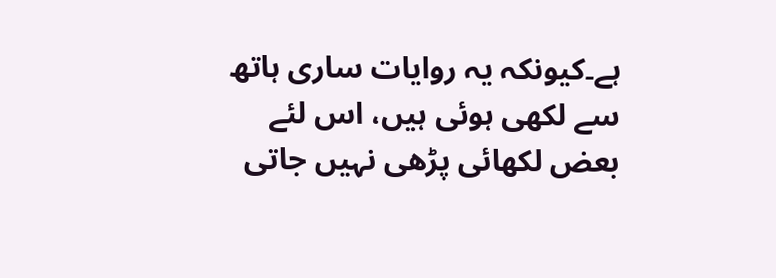ہے۔کیونکہ یہ روایات ساری ہاتھ سے لکھی ہوئی ہیں، اس لئے بعض لکھائی پڑھی نہیں جاتی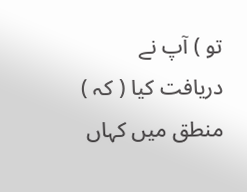تو ) آپ نے دریافت کیا ( کہ ) منطق میں کہاں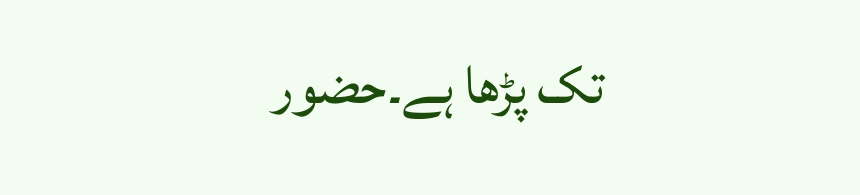تک پڑھا ہے۔حضور